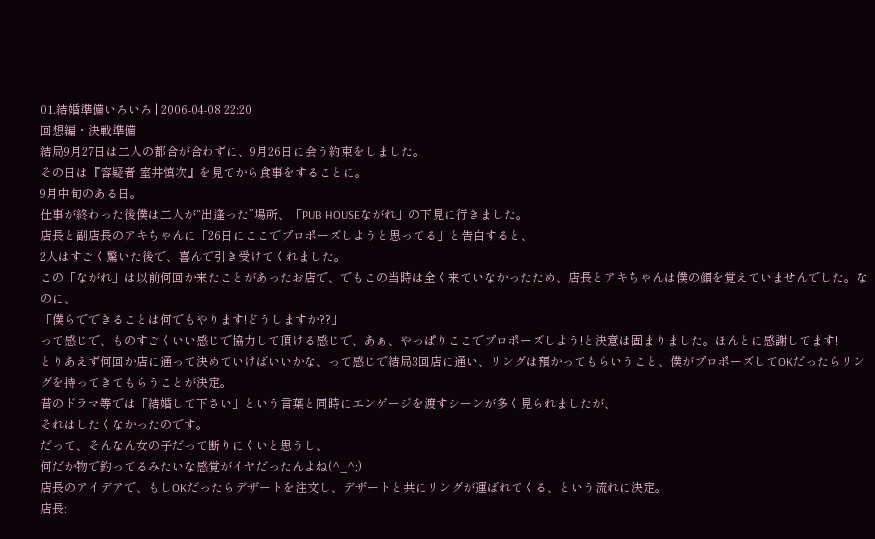01.結婚準備いろいろ | 2006-04-08 22:20
回想編・決戦準備
結局9月27日は二人の都合が合わずに、9月26日に会う約束をしました。
その日は『容疑者 室井慎次』を見てから食事をすることに。
9月中旬のある日。
仕事が終わった後僕は二人が“出逢った”場所、「PUB HOUSEながれ」の下見に行きました。
店長と副店長のアキちゃんに「26日にここでプロポーズしようと思ってる」と告白すると、
2人はすごく驚いた後で、喜んで引き受けてくれました。
この「ながれ」は以前何回か来たことがあったお店で、でもこの当時は全く来ていなかったため、店長とアキちゃんは僕の顔を覚えていませんでした。なのに、
「僕らでできることは何でもやります!どうしますか??」
って感じで、ものすごくいい感じで協力して頂ける感じで、あぁ、やっぱりここでプロポーズしよう!と決意は固まりました。ほんとに感謝してます!
とりあえず何回か店に通って決めていけばいいかな、って感じで結局3回店に通い、リングは預かってもらいうこと、僕がプロポーズしてOKだったらリングを持ってきてもらうことが決定。
昔のドラマ等では「結婚して下さい」という言葉と同時にエンゲージを渡すシーンが多く見られましたが、
それはしたくなかったのです。
だって、そんなん女の子だって断りにくいと思うし、
何だか物で釣ってるみたいな感覚がイヤだったんよね(^_^;)
店長のアイデアで、もしOKだったらデザートを注文し、デザートと共にリングが運ばれてくる、という流れに決定。
店長: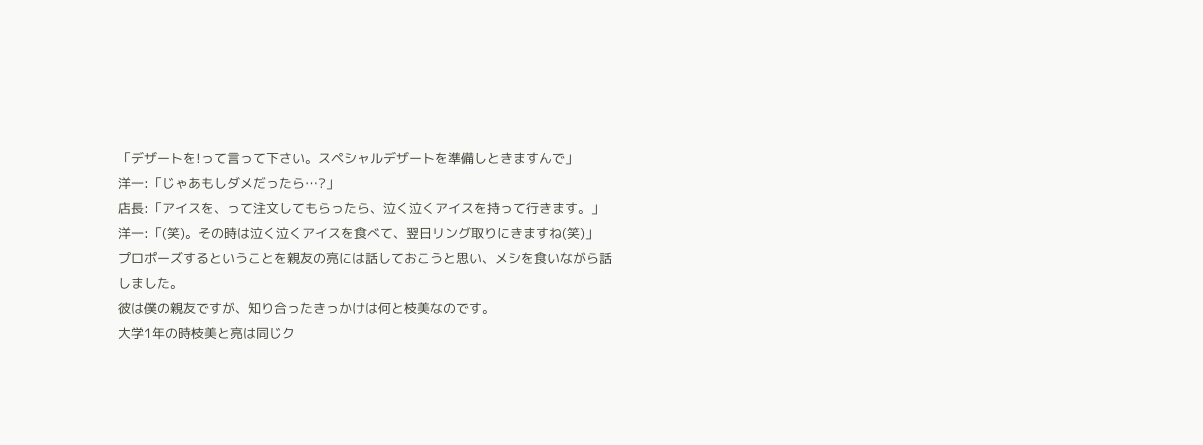「デザートを!って言って下さい。スペシャルデザートを準備しときますんで」
洋一:「じゃあもしダメだったら…?」
店長:「アイスを、って注文してもらったら、泣く泣くアイスを持って行きます。」
洋一:「(笑)。その時は泣く泣くアイスを食べて、翌日リング取りにきますね(笑)」
プロポーズするということを親友の亮には話しておこうと思い、メシを食いながら話しました。
彼は僕の親友ですが、知り合ったきっかけは何と枝美なのです。
大学1年の時枝美と亮は同じク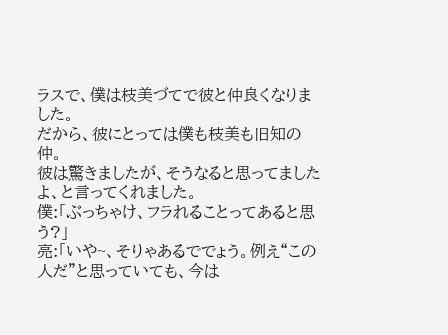ラスで、僕は枝美づてで彼と仲良くなりました。
だから、彼にとっては僕も枝美も旧知の仲。
彼は驚きましたが、そうなると思ってましたよ、と言ってくれました。
僕:「ぶっちゃけ、フラれることってあると思う?」
亮:「いや~、そりゃあるででょう。例え“この人だ”と思っていても、今は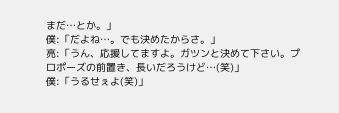まだ…とか。」
僕:「だよね…。でも決めたからさ。」
亮:「うん、応援してますよ。ガツンと決めて下さい。プロポーズの前置き、長いだろうけど…(笑)」
僕:「うるせぇよ(笑)」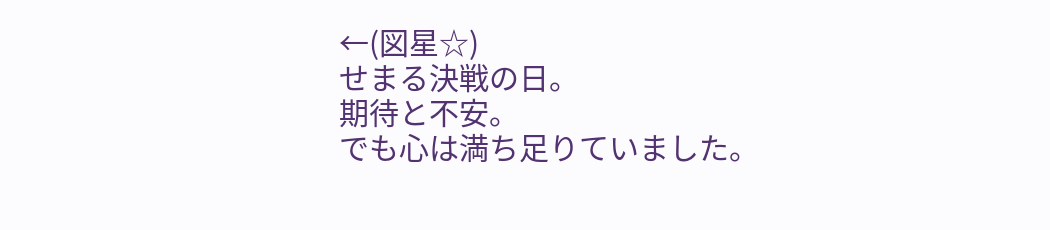←(図星☆)
せまる決戦の日。
期待と不安。
でも心は満ち足りていました。